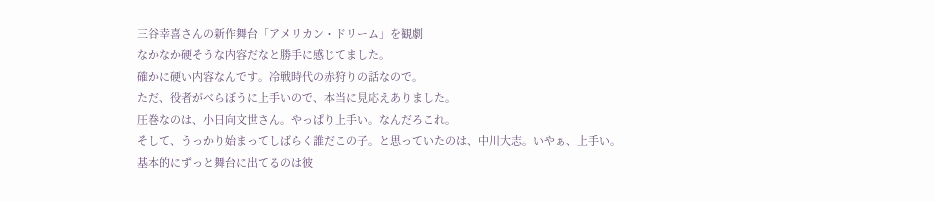三谷幸喜さんの新作舞台「アメリカン・ドリーム」を観劇
なかなか硬そうな内容だなと勝手に感じてました。
確かに硬い内容なんです。冷戦時代の赤狩りの話なので。
ただ、役者がべらぼうに上手いので、本当に見応えありました。
圧巻なのは、小日向文世さん。やっぱり上手い。なんだろこれ。
そして、うっかり始まってしばらく誰だこの子。と思っていたのは、中川大志。いやぁ、上手い。
基本的にずっと舞台に出てるのは彼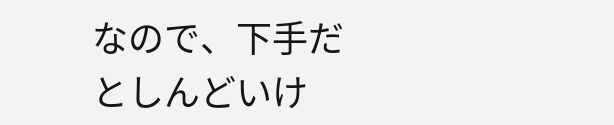なので、下手だとしんどいけ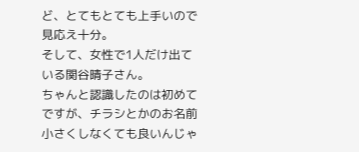ど、とてもとても上手いので見応え十分。
そして、女性で1人だけ出ている関谷晴子さん。
ちゃんと認識したのは初めてですが、チラシとかのお名前小さくしなくても良いんじゃ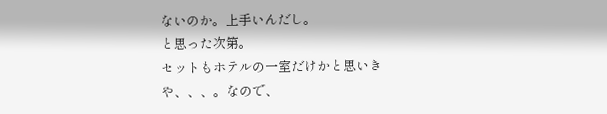ないのか。上手いんだし。
と思った次第。
セットもホテルの一室だけかと思いきや、、、。なので、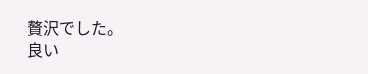贅沢でした。
良い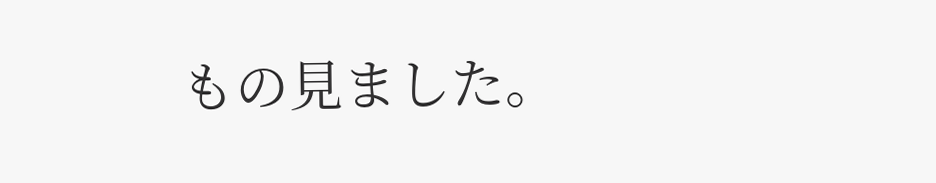もの見ました。